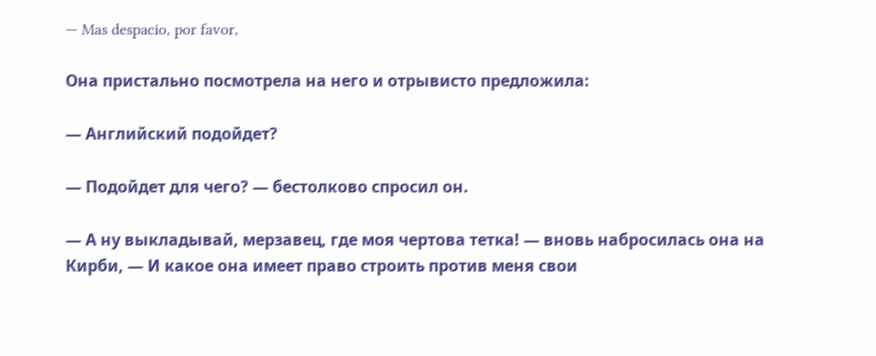— Mas despacio, por favor,

Она пристально посмотрела на него и отрывисто предложила:

— Английский подойдет?

— Подойдет для чего? — бестолково спросил он.

— А ну выкладывай, мерзавец, где моя чертова тетка! — вновь набросилась она на Кирби, — И какое она имеет право строить против меня свои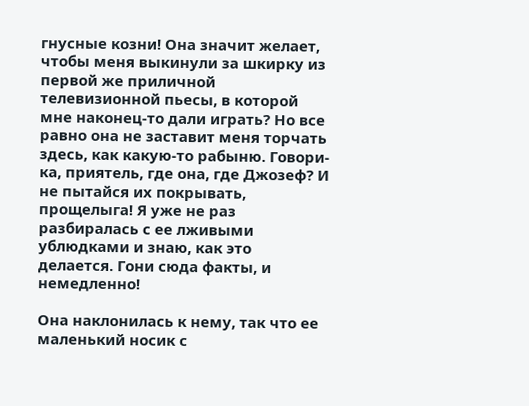гнусные козни! Она значит желает, чтобы меня выкинули за шкирку из первой же приличной телевизионной пьесы, в которой мне наконец-то дали играть? Но все равно она не заставит меня торчать здесь, как какую-то рабыню. Говори-ка, приятель, где она, где Джозеф? И не пытайся их покрывать, прощелыга! Я уже не раз разбиралась с ее лживыми ублюдками и знаю, как это делается. Гони сюда факты, и немедленно!

Она наклонилась к нему, так что ее маленький носик с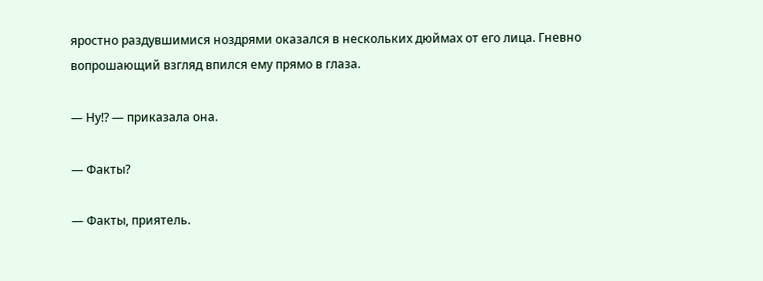яростно раздувшимися ноздрями оказался в нескольких дюймах от его лица. Гневно вопрошающий взгляд впился ему прямо в глаза.

— Ну!? — приказала она.

— Факты?

— Факты, приятель.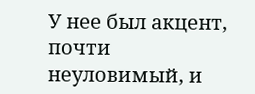У нее был акцент, почти неуловимый, и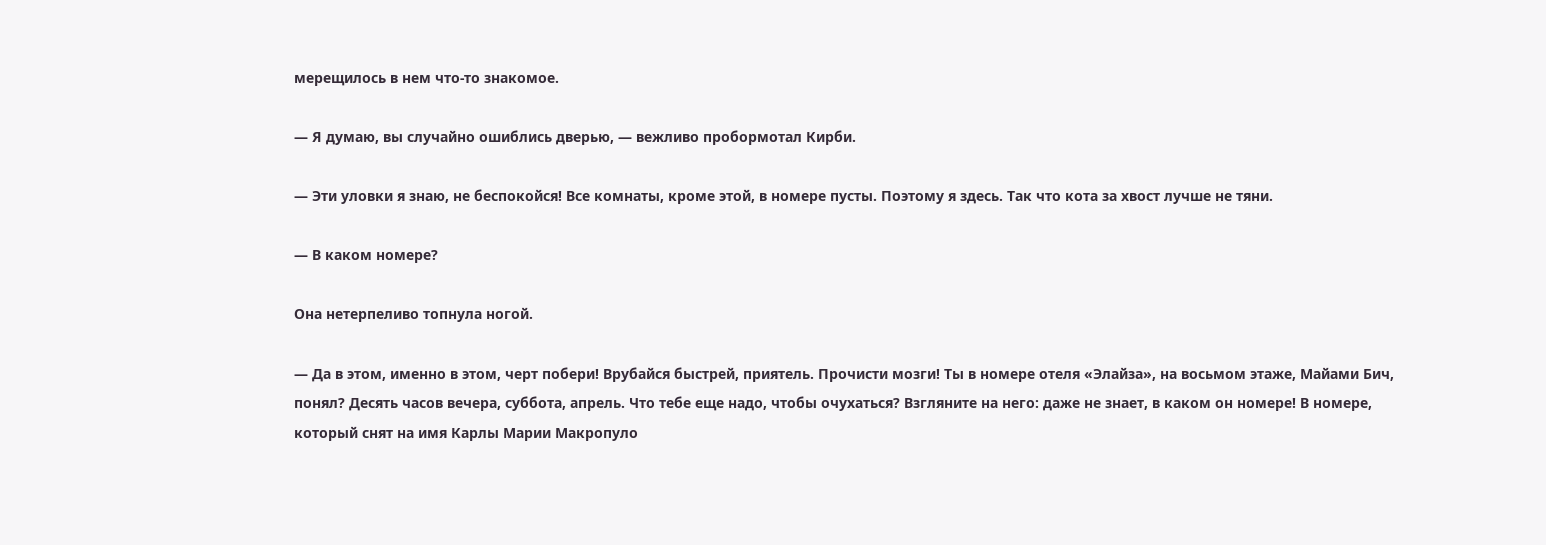мерещилось в нем что-то знакомое.

— Я думаю, вы случайно ошиблись дверью, — вежливо пробормотал Кирби.

— Эти уловки я знаю, не беспокойся! Все комнаты, кроме этой, в номере пусты. Поэтому я здесь. Так что кота за хвост лучше не тяни.

— В каком номере?

Она нетерпеливо топнула ногой.

— Да в этом, именно в этом, черт побери! Врубайся быстрей, приятель. Прочисти мозги! Ты в номере отеля «Элайза», на восьмом этаже, Майами Бич, понял? Десять часов вечера, суббота, апрель. Что тебе еще надо, чтобы очухаться? Взгляните на него: даже не знает, в каком он номере! В номере, который снят на имя Карлы Марии Макропуло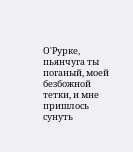О'Рурке, пьянчуга ты поганый, моей безбожной тетки, и мне пришлось сунуть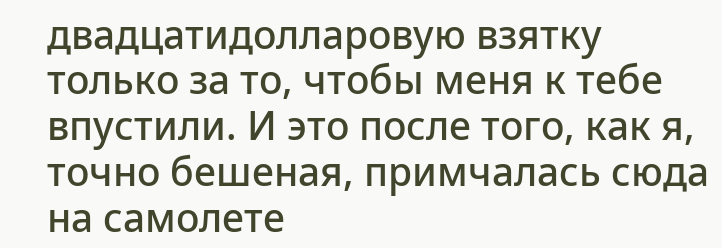двадцатидолларовую взятку только за то, чтобы меня к тебе впустили. И это после того, как я, точно бешеная, примчалась сюда на самолете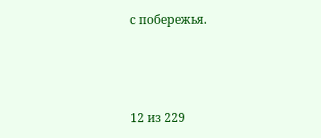с побережья.



12 из 229